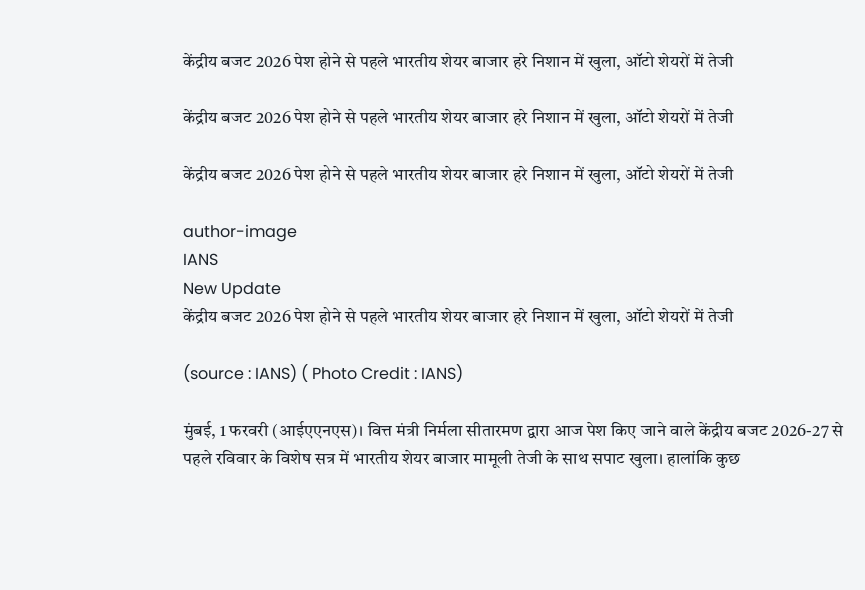केंद्रीय बजट 2026 पेश होने से पहले भारतीय शेयर बाजार हरे निशान में खुला, ऑटो शेयरों में तेजी

केंद्रीय बजट 2026 पेश होने से पहले भारतीय शेयर बाजार हरे निशान में खुला, ऑटो शेयरों में तेजी

केंद्रीय बजट 2026 पेश होने से पहले भारतीय शेयर बाजार हरे निशान में खुला, ऑटो शेयरों में तेजी

author-image
IANS
New Update
केंद्रीय बजट 2026 पेश होने से पहले भारतीय शेयर बाजार हरे निशान में खुला, ऑटो शेयरों में तेजी

(source : IANS) ( Photo Credit : IANS)

मुंबई, 1 फरवरी (आईएएनएस)। वित्त मंत्री निर्मला सीतारमण द्वारा आज पेश किए जाने वाले केंद्रीय बजट 2026-27 से पहले रविवार के विशेष सत्र में भारतीय शेयर बाजार मामूली तेजी के साथ सपाट खुला। हालांकि कुछ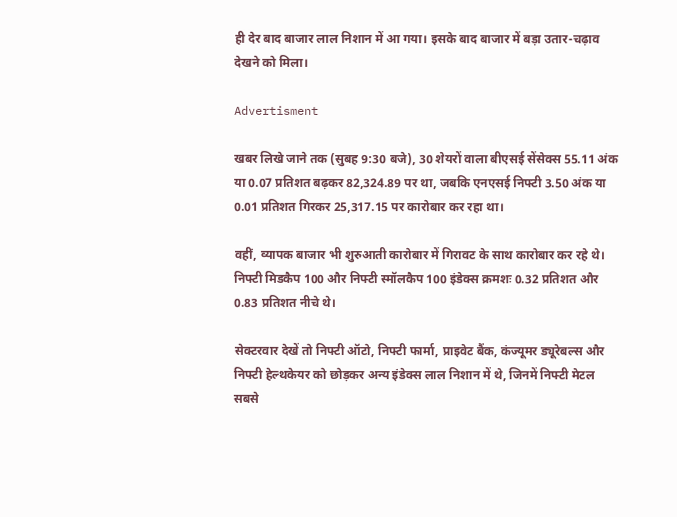ही देर बाद बाजार लाल निशान में आ गया। इसके बाद बाजार में बड़ा उतार-चढ़ाव देखने को मिला।

Advertisment

खबर लिखे जाने तक (सुबह 9:30 बजे), 30 शेयरों वाला बीएसई सेंसेक्स 55.11 अंक या 0.07 प्रतिशत बढ़कर 82,324.89 पर था, जबकि एनएसई निफ्टी 3.50 अंक या 0.01 प्रतिशत गिरकर 25,317.15 पर कारोबार कर रहा था।

वहीं, व्यापक बाजार भी शुरुआती कारोबार में गिरावट के साथ कारोबार कर रहे थे। निफ्टी मिडकैप 100 और निफ्टी स्मॉलकैप 100 इंडेक्स क्रमशः 0.32 प्रतिशत और 0.83 प्रतिशत नीचे थे।

सेक्टरवार देखें तो निफ्टी ऑटो, निफ्टी फार्मा, प्राइवेट बैंक, कंज्यूमर ड्यूरेबल्स और निफ्टी हेल्थकेयर को छोड़कर अन्य इंडेक्स लाल निशान में थे, जिनमें निफ्टी मेटल सबसे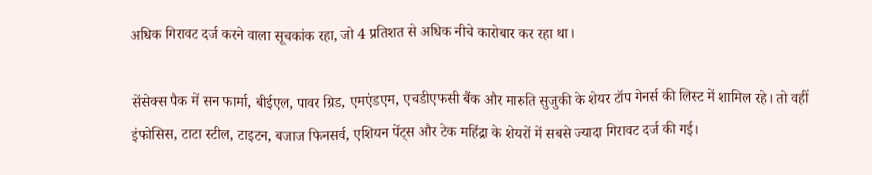अधिक गिरावट दर्ज करने वाला सूचकांक रहा, जो 4 प्रतिशत से अधिक नीचे कारोबार कर रहा था।

सेंसेक्स पैक में सन फार्मा, बीईएल, पावर ग्रिड, एमएंडएम, एचडीएफसी बैंक और मारुति सुजुकी के शेयर टॉप गेनर्स की लिस्ट में शामिल रहे। तो वहीं इंफोसिस, टाटा स्टील, टाइटन, बजाज फिनसर्व, एशियन पेंट्स और टेक महिंद्रा के शेयरों में सबसे ज्यादा गिरावट दर्ज की गई।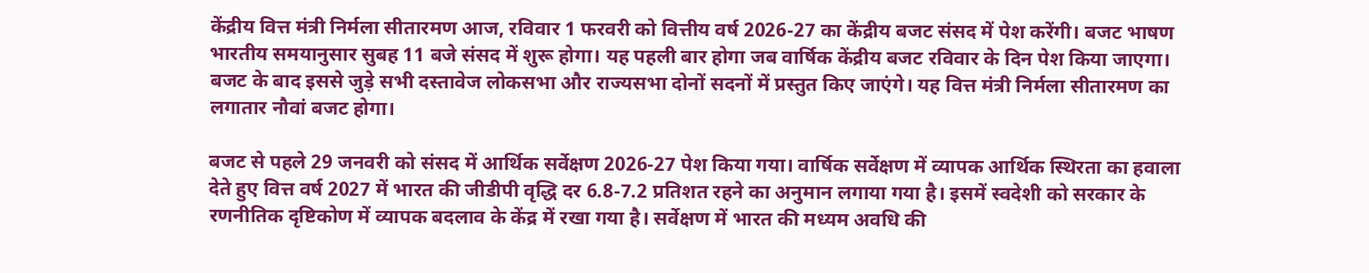केंद्रीय वित्त मंत्री निर्मला सीतारमण आज, रविवार 1 फरवरी को वित्तीय वर्ष 2026-27 का केंद्रीय बजट संसद में पेश करेंगी। बजट भाषण भारतीय समयानुसार सुबह 11 बजे संसद में शुरू होगा। यह पहली बार होगा जब वार्षिक केंद्रीय बजट रविवार के दिन पेश किया जाएगा। बजट के बाद इससे जुड़े सभी दस्तावेज लोकसभा और राज्यसभा दोनों सदनों में प्रस्तुत किए जाएंगे। यह वित्त मंत्री निर्मला सीतारमण का लगातार नौवां बजट होगा।

बजट से पहले 29 जनवरी को संसद में आर्थिक सर्वेक्षण 2026-27 पेश किया गया। वार्षिक सर्वेक्षण में व्यापक आर्थिक स्थिरता का हवाला देते हुए वित्त वर्ष 2027 में भारत की जीडीपी वृद्धि दर 6.8-7.2 प्रतिशत रहने का अनुमान लगाया गया है। इसमें स्वदेशी को सरकार के रणनीतिक दृष्टिकोण में व्यापक बदलाव के केंद्र में रखा गया है। सर्वेक्षण में भारत की मध्यम अवधि की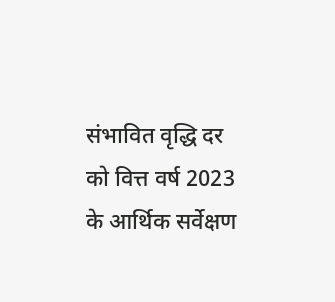संभावित वृद्धि दर को वित्त वर्ष 2023 के आर्थिक सर्वेक्षण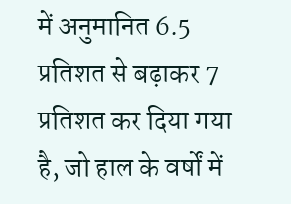में अनुमानित 6.5 प्रतिशत से बढ़ाकर 7 प्रतिशत कर दिया गया है, जो हाल के वर्षों में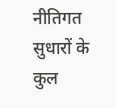नीतिगत सुधारों के कुल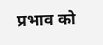प्रभाव को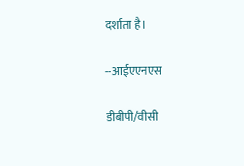दर्शाता है।

--आईएएनएस

डीबीपी/वीसी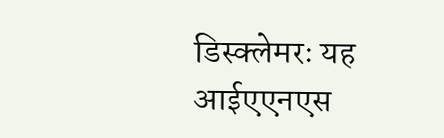डिस्क्लेमरः यह आईएएनएस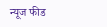न्यूज फीड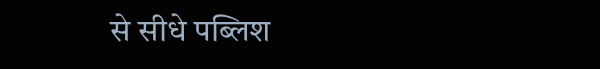से सीधे पब्लिश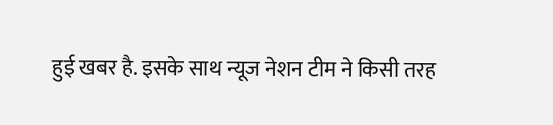हुई खबर है. इसके साथ न्यूज नेशन टीम ने किसी तरह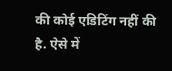की कोई एडिटिंग नहीं की है. ऐसे में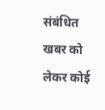संबंधित खबर को लेकर कोई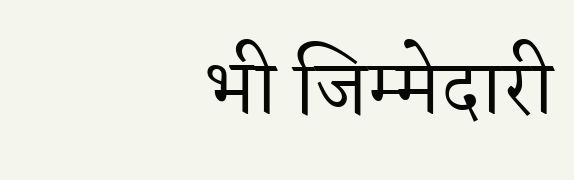भी जिम्मेदारी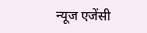न्यूज एजेंसी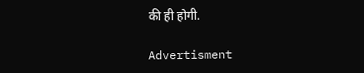की ही होगी.

Advertisment